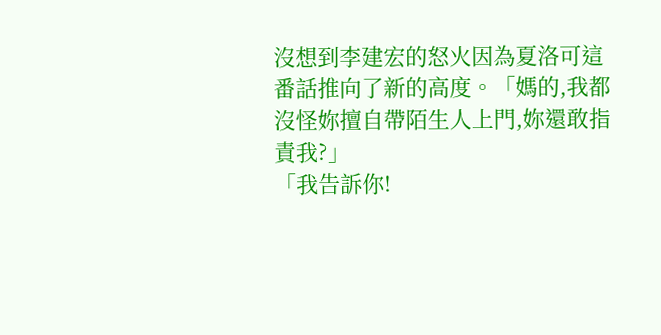沒想到李建宏的怒火因為夏洛可這番話推向了新的高度。「媽的,我都沒怪妳擅自帶陌生人上門,妳還敢指責我?」
「我告訴你!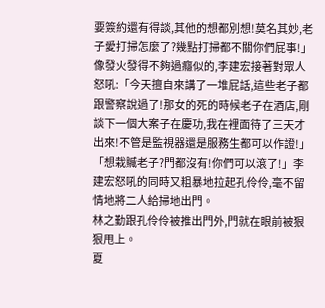要簽約還有得談,其他的想都別想!莫名其妙,老子愛打掃怎麼了?幾點打掃都不關你們屁事!」
像發火發得不夠過癮似的,李建宏接著對眾人怒吼:「今天擅自來講了一堆屁話,這些老子都跟警察說過了!那女的死的時候老子在酒店,剛談下一個大案子在慶功,我在裡面待了三天才出來!不管是監視器還是服務生都可以作證!」
「想栽贓老子?門都沒有!你們可以滾了!」李建宏怒吼的同時又粗暴地拉起孔伶伶,毫不留情地將二人給掃地出門。
林之勤跟孔伶伶被推出門外,門就在眼前被狠狠甩上。
夏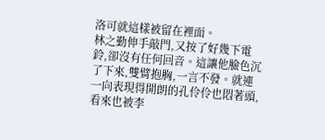洛可就這樣被留在裡面。
林之勤伸手敲門,又按了好幾下電鈴,卻沒有任何回音。這讓他臉色沉了下來,雙臂抱胸,一言不發。就連一向表現得開朗的孔伶伶也悶著頭,看來也被李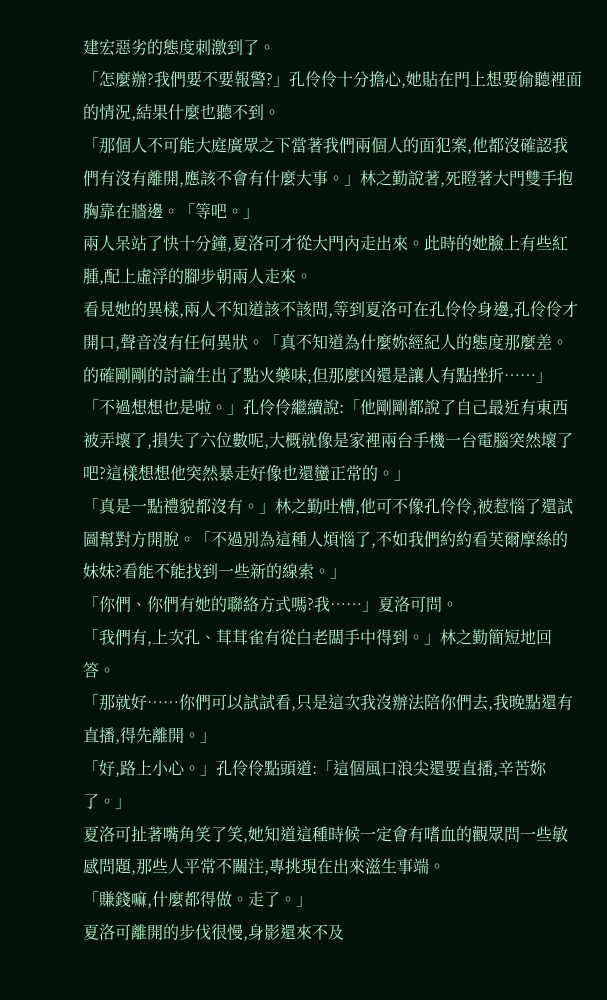建宏惡劣的態度刺激到了。
「怎麼辦?我們要不要報警?」孔伶伶十分擔心,她貼在門上想要偷聽裡面的情況,結果什麼也聽不到。
「那個人不可能大庭廣眾之下當著我們兩個人的面犯案,他都沒確認我們有沒有離開,應該不會有什麼大事。」林之勤說著,死瞪著大門雙手抱胸靠在牆邊。「等吧。」
兩人呆站了快十分鐘,夏洛可才從大門內走出來。此時的她臉上有些紅腫,配上虛浮的腳步朝兩人走來。
看見她的異樣,兩人不知道該不該問,等到夏洛可在孔伶伶身邊,孔伶伶才開口,聲音沒有任何異狀。「真不知道為什麼妳經紀人的態度那麼差。的確剛剛的討論生出了點火藥味,但那麼凶還是讓人有點挫折……」
「不過想想也是啦。」孔伶伶繼續說:「他剛剛都說了自己最近有東西被弄壞了,損失了六位數呢,大概就像是家裡兩台手機一台電腦突然壞了吧?這樣想想他突然暴走好像也還蠻正常的。」
「真是一點禮貌都沒有。」林之勤吐槽,他可不像孔伶伶,被惹惱了還試圖幫對方開脫。「不過別為這種人煩惱了,不如我們約約看芙爾摩絲的妹妹?看能不能找到一些新的線索。」
「你們、你們有她的聯絡方式嗎?我……」夏洛可問。
「我們有,上次孔、茸茸雀有從白老闆手中得到。」林之勤簡短地回答。
「那就好……你們可以試試看,只是這次我沒辦法陪你們去,我晚點還有直播,得先離開。」
「好,路上小心。」孔伶伶點頭道:「這個風口浪尖還要直播,辛苦妳了。」
夏洛可扯著嘴角笑了笑,她知道這種時候一定會有嗜血的觀眾問一些敏感問題,那些人平常不關注,專挑現在出來滋生事端。
「賺錢嘛,什麼都得做。走了。」
夏洛可離開的步伐很慢,身影還來不及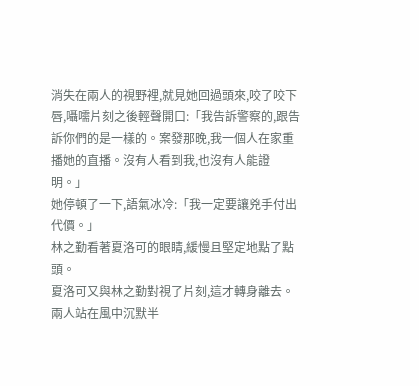消失在兩人的視野裡,就見她回過頭來,咬了咬下唇,囁嚅片刻之後輕聲開口:「我告訴警察的,跟告訴你們的是一樣的。案發那晚,我一個人在家重播她的直播。沒有人看到我,也沒有人能證明。」
她停頓了一下,語氣冰冷:「我一定要讓兇手付出代價。」
林之勤看著夏洛可的眼睛,緩慢且堅定地點了點頭。
夏洛可又與林之勤對視了片刻,這才轉身離去。
兩人站在風中沉默半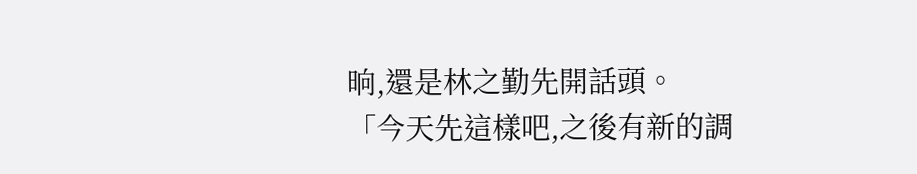晌,還是林之勤先開話頭。
「今天先這樣吧,之後有新的調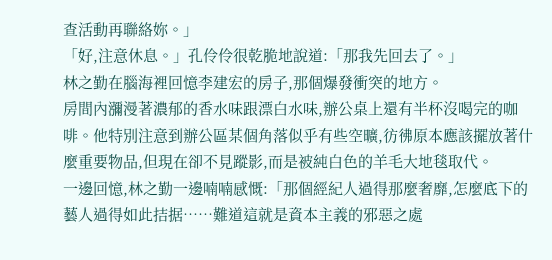查活動再聯絡妳。」
「好,注意休息。」孔伶伶很乾脆地說道:「那我先回去了。」
林之勤在腦海裡回憶李建宏的房子,那個爆發衝突的地方。
房間內瀰漫著濃郁的香水味跟漂白水味,辦公桌上還有半杯沒喝完的咖啡。他特別注意到辦公區某個角落似乎有些空曠,彷彿原本應該擺放著什麼重要物品,但現在卻不見蹤影,而是被純白色的羊毛大地毯取代。
一邊回憶,林之勤一邊喃喃感慨:「那個經紀人過得那麼奢靡,怎麼底下的藝人過得如此拮据……難道這就是資本主義的邪惡之處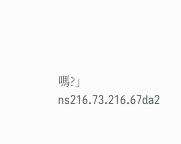嗎?」
ns216.73.216.67da2